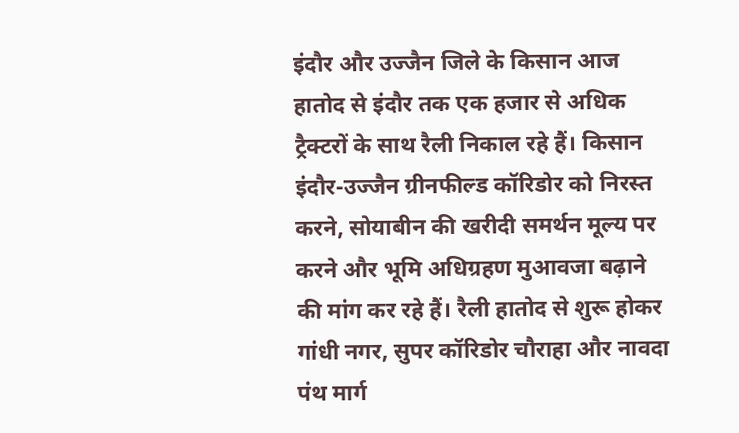इंदौर और उज्जैन जिले के किसान आज हातोद से इंदौर तक एक हजार से अधिक ट्रैक्टरों के साथ रैली निकाल रहे हैं। किसान इंदौर-उज्जैन ग्रीनफील्ड कॉरिडोर को निरस्त करने, सोयाबीन की खरीदी समर्थन मूल्य पर करने और भूमि अधिग्रहण मुआवजा बढ़ाने की मांग कर रहे हैं। रैली हातोद से शुरू होकर गांधी नगर, सुपर कॉरिडोर चौराहा और नावदा पंथ मार्ग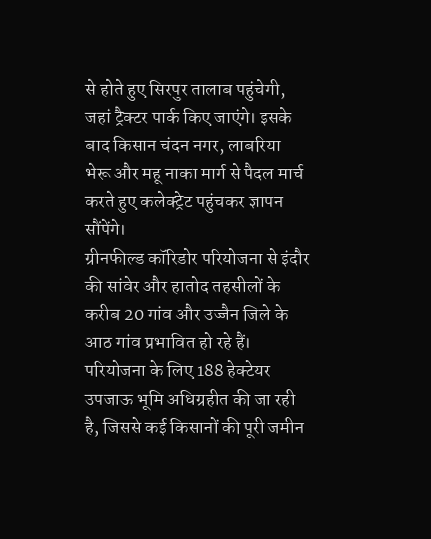से होते हुए सिरपुर तालाब पहुंचेगी, जहां ट्रैक्टर पार्क किए जाएंगे। इसके बाद किसान चंदन नगर, लाबरिया भेरू और महू नाका मार्ग से पैदल मार्च करते हुए कलेक्ट्रेट पहुंचकर ज्ञापन सौंपेंगे।
ग्रीनफील्ड कॉरिडोर परियोजना से इंदौर की सांवेर और हातोद तहसीलों के करीब 20 गांव और उज्जैन जिले के आठ गांव प्रभावित हो रहे हैं। परियोजना के लिए 188 हेक्टेयर उपजाऊ भूमि अधिग्रहीत की जा रही है, जिससे कई किसानों की पूरी जमीन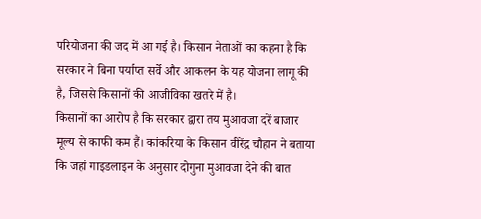परियोजना की जद में आ गई है। किसान नेताओं का कहना है कि सरकार ने बिना पर्याप्त सर्वे और आकलन के यह योजना लागू की है, जिससे किसानों की आजीविका खतरे में है।
किसानों का आरोप है कि सरकार द्वारा तय मुआवजा दरें बाजार मूल्य से काफी कम हैं। कांकरिया के किसान वीरेंद्र चौहान ने बताया कि जहां गाइडलाइन के अनुसार दोगुना मुआवजा देने की बात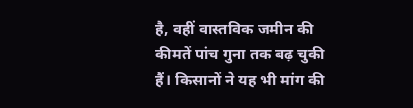है, वहीं वास्तविक जमीन की कीमतें पांच गुना तक बढ़ चुकी हैं। किसानों ने यह भी मांग की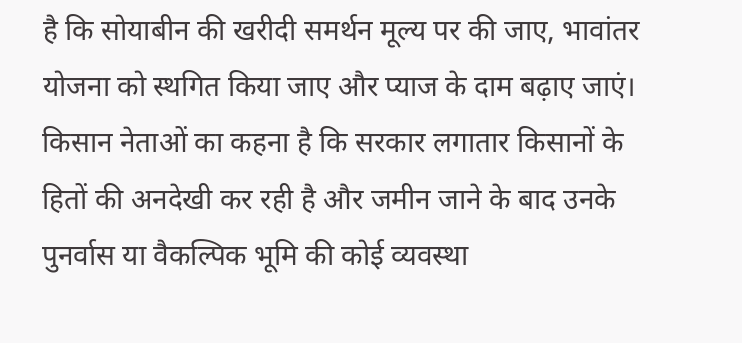है कि सोयाबीन की खरीदी समर्थन मूल्य पर की जाए, भावांतर योजना को स्थगित किया जाए और प्याज के दाम बढ़ाए जाएं। किसान नेताओं का कहना है कि सरकार लगातार किसानों के हितों की अनदेखी कर रही है और जमीन जाने के बाद उनके पुनर्वास या वैकल्पिक भूमि की कोई व्यवस्था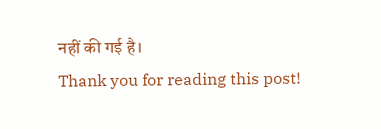नहीं की गई है।
Thank you for reading this post!